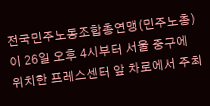전국민주노동조합총연맹(민주노총)이 26일 오후 4시부터 서울 중구에 위치한 프레스센터 앞 차로에서 주최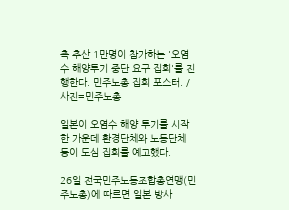측 추산 1만명이 참가하는 '오염수 해양투기 중단 요구 집회'를 진행한다. 민주노총 집회 포스터. /사진=민주노총

일본이 오염수 해양 투기를 시작한 가운데 환경단체와 노동단체 등이 도심 집회를 예고했다.

26일 전국민주노동조합총연맹(민주노총)에 따르면 일본 방사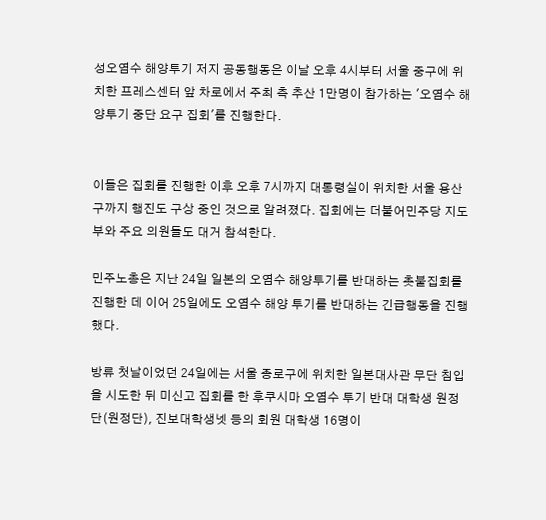성오염수 해양투기 저지 공동행동은 이날 오후 4시부터 서울 중구에 위치한 프레스센터 앞 차로에서 주최 측 추산 1만명이 참가하는 '오염수 해양투기 중단 요구 집회'를 진행한다.


이들은 집회를 진행한 이후 오후 7시까지 대통령실이 위치한 서울 용산구까지 행진도 구상 중인 것으로 알려졌다. 집회에는 더불어민주당 지도부와 주요 의원들도 대거 참석한다.

민주노총은 지난 24일 일본의 오염수 해양투기를 반대하는 촛불집회를 진행한 데 이어 25일에도 오염수 해양 투기를 반대하는 긴급행동을 진행했다.

방류 첫날이었던 24일에는 서울 종로구에 위치한 일본대사관 무단 침입을 시도한 뒤 미신고 집회를 한 후쿠시마 오염수 투기 반대 대학생 원정단(원정단), 진보대학생넷 등의 회원 대학생 16명이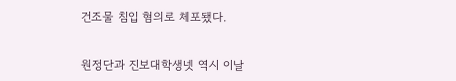건조물 침입 혐의로 체포됐다.


원정단과 진보대학생넷 역시 이날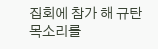집회에 참가 해 규탄 목소리를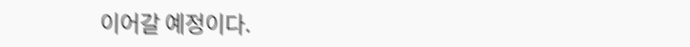이어갈 예정이다.